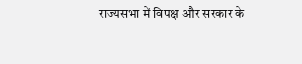राज्यसभा में विपक्ष और सरकार के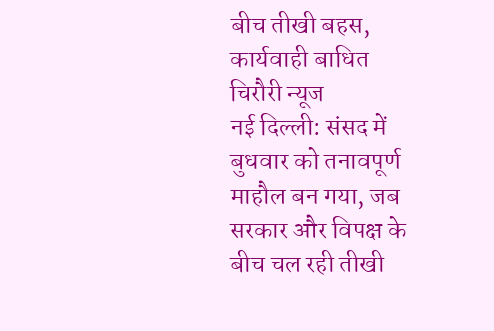बीच तीखी बहस, कार्यवाही बाधित
चिरौरी न्यूज
नई दिल्ली: संसद में बुधवार को तनावपूर्ण माहौल बन गया, जब सरकार और विपक्ष के बीच चल रही तीखी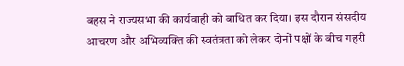बहस ने राज्यसभा की कार्यवाही को बाधित कर दिया। इस दौरान संसदीय आचरण और अभिव्यक्ति की स्वतंत्रता को लेकर दोनों पक्षों के बीच गहरी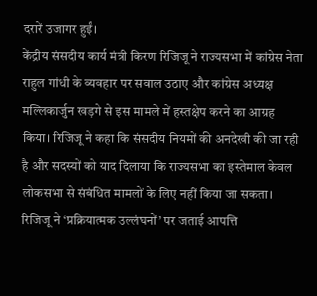दरारें उजागर हुईं।
केंद्रीय संसदीय कार्य मंत्री किरण रिजिजू ने राज्यसभा में कांग्रेस नेता राहुल गांधी के व्यवहार पर सवाल उठाए और कांग्रेस अध्यक्ष मल्लिकार्जुन खड़गे से इस मामले में हस्तक्षेप करने का आग्रह किया। रिजिजू ने कहा कि संसदीय नियमों की अनदेखी की जा रही है और सदस्यों को याद दिलाया कि राज्यसभा का इस्तेमाल केवल लोकसभा से संबंधित मामलों के लिए नहीं किया जा सकता।
रिजिजू ने ‘प्रक्रियात्मक उल्लंघनों’ पर जताई आपत्ति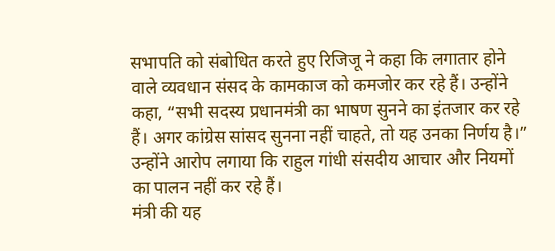सभापति को संबोधित करते हुए रिजिजू ने कहा कि लगातार होने वाले व्यवधान संसद के कामकाज को कमजोर कर रहे हैं। उन्होंने कहा, “सभी सदस्य प्रधानमंत्री का भाषण सुनने का इंतजार कर रहे हैं। अगर कांग्रेस सांसद सुनना नहीं चाहते, तो यह उनका निर्णय है।” उन्होंने आरोप लगाया कि राहुल गांधी संसदीय आचार और नियमों का पालन नहीं कर रहे हैं।
मंत्री की यह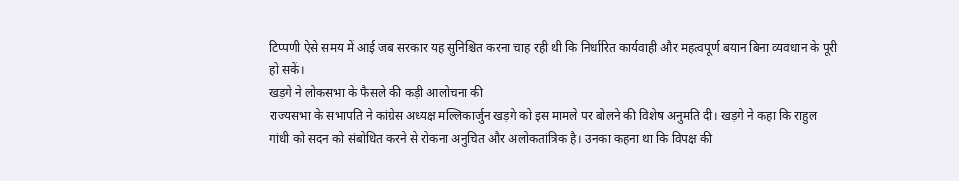टिप्पणी ऐसे समय में आई जब सरकार यह सुनिश्चित करना चाह रही थी कि निर्धारित कार्यवाही और महत्वपूर्ण बयान बिना व्यवधान के पूरी हो सकें।
खड़गे ने लोकसभा के फैसले की कड़ी आलोचना की
राज्यसभा के सभापति ने कांग्रेस अध्यक्ष मल्लिकार्जुन खड़गे को इस मामले पर बोलने की विशेष अनुमति दी। खड़गे ने कहा कि राहुल गांधी को सदन को संबोधित करने से रोकना अनुचित और अलोकतांत्रिक है। उनका कहना था कि विपक्ष की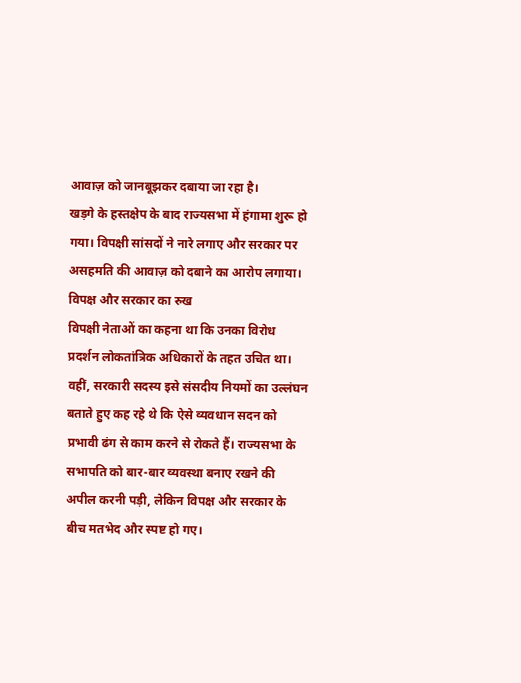आवाज़ को जानबूझकर दबाया जा रहा है।
खड़गे के हस्तक्षेप के बाद राज्यसभा में हंगामा शुरू हो गया। विपक्षी सांसदों ने नारे लगाए और सरकार पर असहमति की आवाज़ को दबाने का आरोप लगाया।
विपक्ष और सरकार का रुख
विपक्षी नेताओं का कहना था कि उनका विरोध प्रदर्शन लोकतांत्रिक अधिकारों के तहत उचित था। वहीं, सरकारी सदस्य इसे संसदीय नियमों का उल्लंघन बताते हुए कह रहे थे कि ऐसे व्यवधान सदन को प्रभावी ढंग से काम करने से रोकते हैं। राज्यसभा के सभापति को बार-बार व्यवस्था बनाए रखने की अपील करनी पड़ी, लेकिन विपक्ष और सरकार के बीच मतभेद और स्पष्ट हो गए।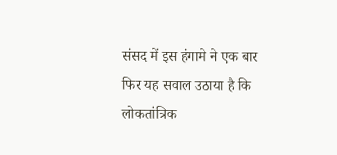संसद में इस हंगामे ने एक बार फिर यह सवाल उठाया है कि लोकतांत्रिक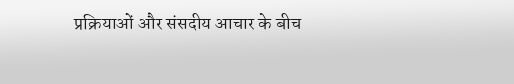प्रक्रियाओं और संसदीय आचार के बीच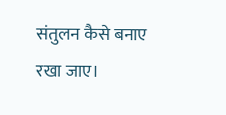संतुलन कैसे बनाए रखा जाए।